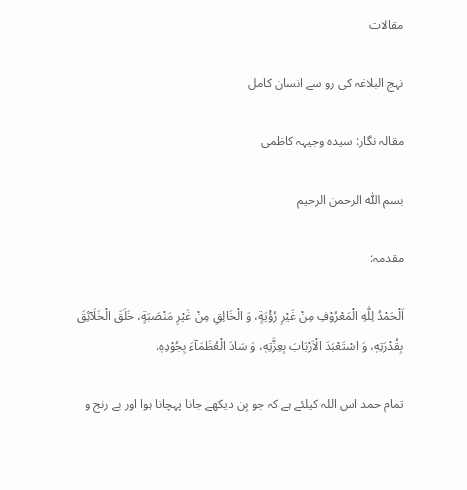مقالات

نہج البلاغہ کی رو سے انسان کامل

مقالہ نگار: سیدہ وجیہہ کاظمی

بسم اللّٰہ الرحمن الرحیم

مقدمہ:

اَلْحَمْدُ لِلّٰهِ الْمَعْرُوْفِ مِنْ غَیْرِ رُؤْیَةٍ، وَ الْخَالِقِ مِنْ غَیْرِ مَنْصَبَةٍ، خَلَقَ الْخَلَآئِقَ بِقُدْرَتِهٖ، وَ اسْتَعْبَدَ الْاَرْبَابَ بِعِزَّتِهٖ، وَ سَادَ الْعُظَمَآءَ بِجُوْدِهٖ.

تمام حمد اس اللہ کیلئے ہے کہ جو بِن دیکھے جانا پہچانا ہوا اور بے رنج و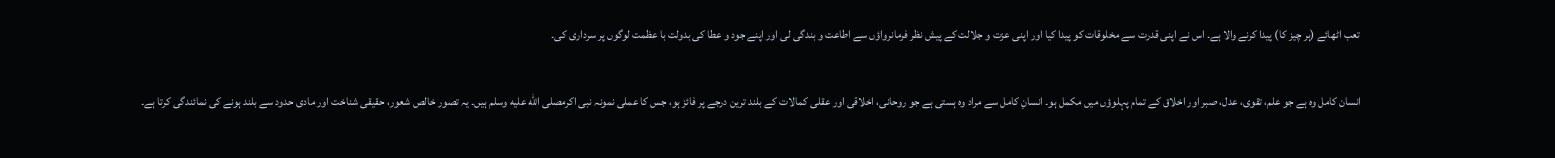تعب اٹھائے (ہر چیز کا) پیدا کرنے والا ہے۔ اس نے اپنی قدرت سے مخلوقات کو پیدا کیا اور اپنی عزت و جلالت کے پیش نظر فرمانرواؤں سے اطاعت و بندگی لی اور اپنے جود و عطا کی بدولت با عظمت لوگوں پر سرداری کی۔

انسان کامل وہ ہے جو علم، تقوی، عدل، صبر اور اخلاق کے تمام پہلوؤں میں مکمل ہو۔ انسانِ کامل سے مراد وہ ہستی ہے جو روحانی، اخلاقی اور عقلی کمالات کے بلند ترین درجے پر فائز ہو، جس کا عملی نمونہ نبی اکرمصلى الله عليه وسلم ہیں۔ یہ تصور خالص شعور، حقیقی شناخت اور مادی حدود سے بلند ہونے کی نمائندگی کرتا ہے۔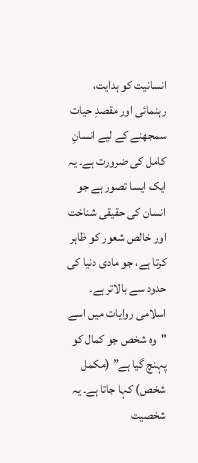انسانیت کو ہدایت، رہنمائی اور مقصدِ حیات سمجھنے کے لیے انسانِ کامل کی ضرورت ہے۔ یہ ایک ایسا تصور ہے جو انسان کی حقیقی شناخت اور خالص شعور کو ظاہر کرتا ہے، جو مادی دنیا کی حدود سے بالاتر ہے۔ اسلامی روایات میں اسے "وہ شخص جو کمال کو پہنچ گیا ہے” (مکمل شخص) کہا جاتا ہے۔ یہ شخصیت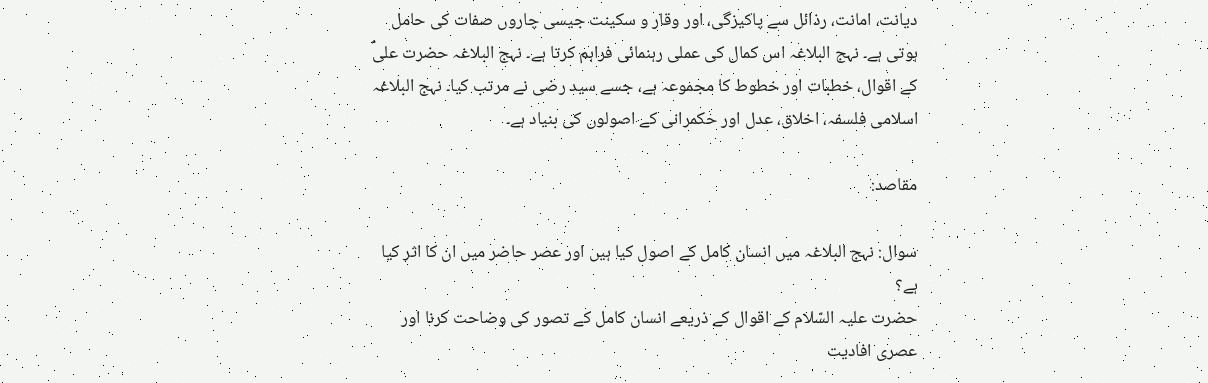دیانت، امانت، رذائل سے پاکیزگی، اور وقار و سکینت جیسی چاروں صفات کی حامل ہوتی ہے۔ نہج البلاغہ اس کمال کی عملی رہنمائی فراہم کرتا ہے۔ نہج البلاغہ حضرت علیؑ کے اقوال، خطبات اور خطوط کا مجموعہ ہے، جسے سید رضی نے مرتب کیا۔ نہج البلاغہ اسلامی فلسفہ، اخلاق، عدل اور حکمرانی کے اصولوں کی بنیاد ہے۔

مقاصد:

سوال: نہج البلاغہ میں انسان کامل کے اصول کیا ہیں اور عصر حاضر میں ان کا اثر کیا ہے؟
حضرت علیہ السّلام کے اقوال کے ذریعے انسان کامل کے تصور کی وضاحت کرنا اور عصری افادیت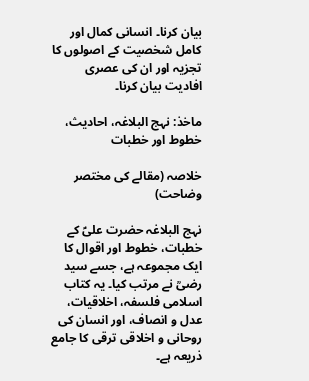بیان کرنا۔ انسانی کمال اور کامل شخصیت کے اصولوں کا تجزیہ اور ان کی عصری افادیت بیان کرنا۔

ماخذ: نہج البلاغہ، احادیث، خطوط اور خطبات

خلاصہ (مقالے کی مختصر وضاحت)

نہج البلاغہ حضرت علیؑ کے خطبات، خطوط اور اقوال کا ایک مجموعہ ہے، جسے سید رضیؒ نے مرتب کیا۔ یہ کتاب اسلامی فلسفہ، اخلاقیات، عدل و انصاف، اور انسان کی روحانی و اخلاقی ترقی کا جامع ذریعہ ہے۔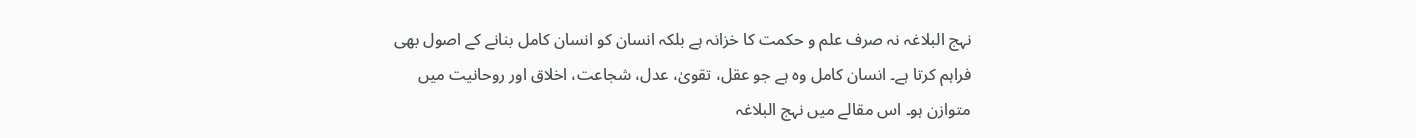نہج البلاغہ نہ صرف علم و حکمت کا خزانہ ہے بلکہ انسان کو انسان کامل بنانے کے اصول بھی فراہم کرتا ہے۔ انسان کامل وہ ہے جو عقل، تقویٰ، عدل، شجاعت، اخلاق اور روحانیت میں متوازن ہو۔ اس مقالے میں نہج البلاغہ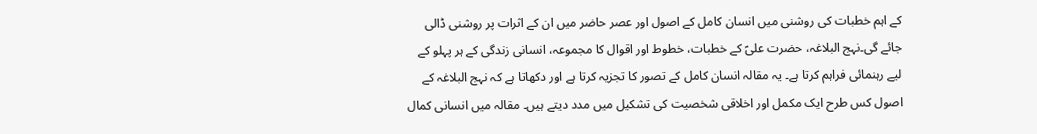کے اہم خطبات کی روشنی میں انسان کامل کے اصول اور عصر حاضر میں ان کے اثرات پر روشنی ڈالی جائے گی۔نہج البلاغہ، حضرت علیؑ کے خطبات، خطوط اور اقوال کا مجموعہ، انسانی زندگی کے ہر پہلو کے لیے رہنمائی فراہم کرتا ہے۔ یہ مقالہ انسان کامل کے تصور کا تجزیہ کرتا ہے اور دکھاتا ہے کہ نہج البلاغہ کے اصول کس طرح ایک مکمل اور اخلاقی شخصیت کی تشکیل میں مدد دیتے ہیں۔ مقالہ میں انسانی کمال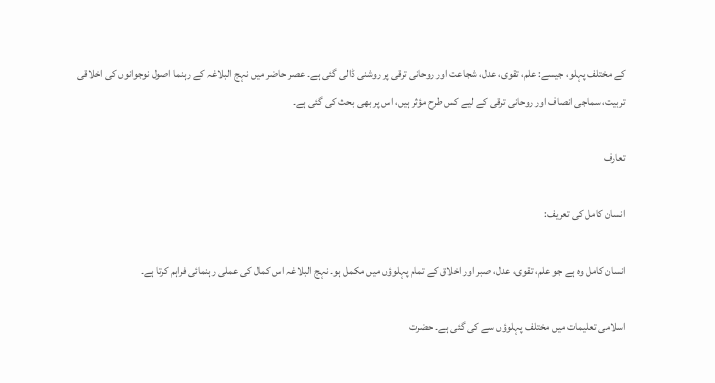کے مختلف پہلو، جیسے: علم، تقوی، عدل، شجاعت اور روحانی ترقی پر روشنی ڈالی گئی ہے۔ عصر حاضر میں نہج البلاغہ کے رہنما اصول نوجوانوں کی اخلاقی تربیت، سماجی انصاف اور روحانی ترقی کے لیے کس طرح مؤثر ہیں، اس پر بھی بحث کی گئی ہے۔

تعارف

انسان کامل کی تعریف:

انسان کامل وہ ہے جو علم، تقوی، عدل، صبر اور اخلاق کے تمام پہلوؤں میں مکمل ہو۔ نہج البلاغہ اس کمال کی عملی رہنمائی فراہم کرتا ہے۔

اسلامی تعلیمات میں مختلف پہلوؤں سے کی گئی ہے۔ حضرت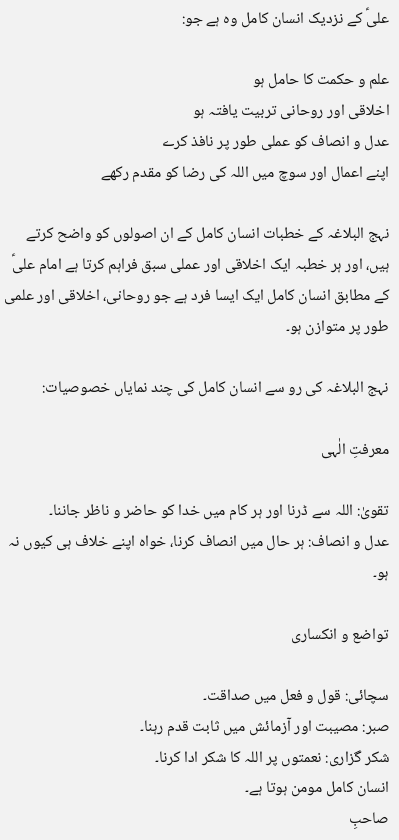علیؑ کے نزدیک انسان کامل وہ ہے جو:

علم و حکمت کا حامل ہو
اخلاقی اور روحانی تربیت یافتہ ہو
عدل و انصاف کو عملی طور پر نافذ کرے
اپنے اعمال اور سوچ میں اللہ کی رضا کو مقدم رکھے

نہج البلاغہ کے خطبات انسان کامل کے ان اصولوں کو واضح کرتے ہیں، اور ہر خطبہ ایک اخلاقی اور عملی سبق فراہم کرتا ہے امام علیؑ کے مطابق انسان کامل ایک ایسا فرد ہے جو روحانی، اخلاقی اور علمی طور پر متوازن ہو۔

نہج البلاغہ کی رو سے انسان کامل کی چند نمایاں خصوصیات:

معرفتِ الٰہی

تقویٰ: اللہ سے ڈرنا اور ہر کام میں خدا کو حاضر و ناظر جاننا۔
عدل و انصاف: ہر حال میں انصاف کرنا، خواہ اپنے خلاف ہی کیوں نہ ہو۔

تواضع و انکساری

سچائی: قول و فعل میں صداقت۔
صبر: مصیبت اور آزمائش میں ثابت قدم رہنا۔
شکر گزاری: نعمتوں پر اللہ کا شکر ادا کرنا۔
انسان کامل مومن ہوتا ہے۔
صاحبِ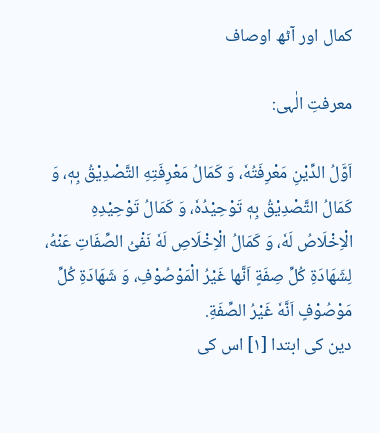کمال اور آٹھ اوصاف

معرفتِ الٰہی:

اَوَّلُ الدِّیْنِ مَعْرِفَتُهٗ، وَ كَمَالُ مَعْرِفَتِهِ التَّصْدِیْقُ بِهٖ، وَ كَمَالُ التَّصْدِیْقُ بِهٖ تَوْحِیْدُهٗ، وَ كَمَالُ تَوْحِیْدِهِ الْاِخْلَاصُ لَهٗ، وَ كَمَالُ الْاِخْلَاصِ لَهٗ نَفْیُ الصِّفَاتِ عَنْهُ، لِشَهَادَةِ كُلِّ صِفَةٍ اَنَّها غَیْرُ الْمَوْصُوْفِ، وَ شَهَادَةِ كُلِّ مَوْصُوْفٍ اَنَّهٗ غَیْرُ الصِّفَةِ.
دین کی ابتدا [۱] اس کی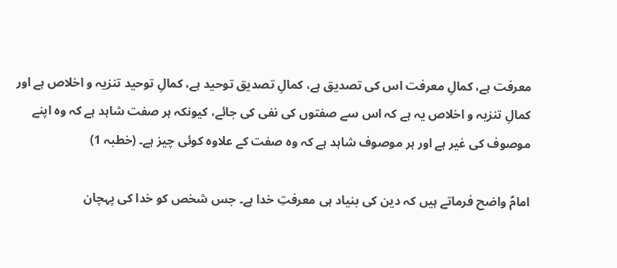معرفت ہے، کمالِ معرفت اس کی تصدیق ہے، کمالِ تصدیق توحید ہے، کمالِ توحید تنزیہ و اخلاص ہے اور کمالِ تنزیہ و اخلاص یہ ہے کہ اس سے صفتوں کی نفی کی جائے، کیونکہ ہر صفت شاہد ہے کہ وہ اپنے موصوف کی غیر ہے اور ہر موصوف شاہد ہے کہ وہ صفت کے علاوہ کوئی چیز ہے۔ (خطبہ 1)

امامؑ واضح فرماتے ہیں کہ دین کی بنیاد ہی معرفتِ خدا ہے۔ جس شخص کو خدا کی پہچان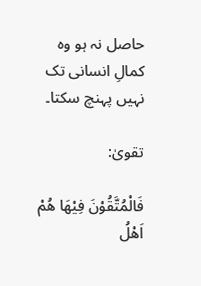حاصل نہ ہو وہ کمالِ انسانی تک نہیں پہنچ سکتا۔

تقویٰ:

فَالْمُتَّقُوْنَ فِیْهَا هُمْ اَهْلُ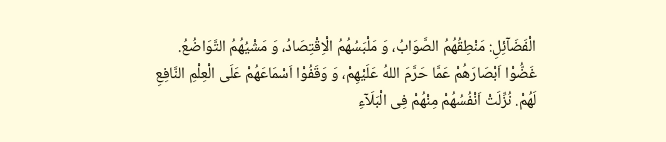الْفَضَآئِلِ: مَنْطِقُهُمُ الصَّوَابُ، وَ مَلْبَسُهُمُ الْاِقْتِصَادُ، وَ مَشْیُهُمُ التَّوَاضُعُ. غَضُّوْا اَبْصَارَهُمْ عَمَّا حَرَّمَ اللهُ عَلَیْهِمْ، وَ وَقَفُوْا اَسْمَاعَهُمْ عَلَی الْعِلْمِ النَّافِعِ لَهُمْ. نُزِّلَتْ اَنْفُسُهُمْ مِنْهُمْ فِی الْبَلَآءِ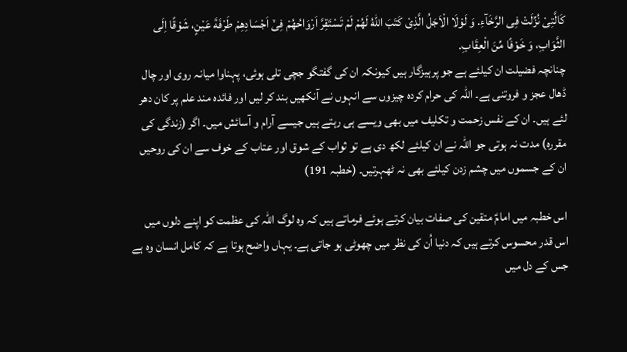كَالَّتِیْ نُزِّلَتْ فِی الرَّخَآءِ. وَ لَوْلَا الْاَجَلُ الَّذِیْ كَتَبَ اللهُ لَھُمْ لَمْ تَسْتَقِرَّ اَرْوَاحُهُمْ فِیْۤ اَجْسَادِهِمْ طَرْفَةَ عَیْنٍ، شَوْقًا اِلَی الثَّوَابِ، وَ خَوْفًا مِّنَ الْعِقَابِ.
چنانچہ فضیلت ان کیلئے ہے جو پرہیزگار ہیں کیونکہ ان کی گفتگو جچی تلی ہوئی، پہناوا میانہ روی اور چال ڈھال عجز و فروتنی ہے۔ اللہ کی حرام کردہ چیزوں سے انہوں نے آنکھیں بند کر لیں اور فائدہ مند علم پر کان دھر لئے ہیں۔ ان کے نفس زحمت و تکلیف میں بھی ویسے ہی رہتے ہیں جیسے آرام و آسائش میں۔ اگر (زندگی کی مقررہ) مدت نہ ہوتی جو اللہ نے ان کیلئے لکھ دی ہے تو ثواب کے شوق اور عتاب کے خوف سے ان کی روحیں ان کے جسموں میں چشم زدن کیلئے بھی نہ ٹھہرتیں۔ (خطبہ 191)

اس خطبہ میں امامؑ متقین کی صفات بیان کرتے ہوئے فرماتے ہیں کہ وہ لوگ اللہ کی عظمت کو اپنے دلوں میں اس قدر محسوس کرتے ہیں کہ دنیا اُن کی نظر میں چھوٹی ہو جاتی ہے۔ یہاں واضح ہوتا ہے کہ کامل انسان وہ ہے جس کے دل میں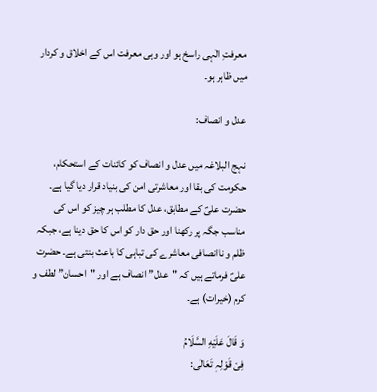معرفتِ الٰہی راسخ ہو اور وہی معرفت اس کے اخلاق و کردار میں ظاہر ہو۔

عدل و انصاف:

نہج البلاغہ میں عدل و انصاف کو کائنات کے استحکام، حکومت کی بقا اور معاشرتی امن کی بنیاد قرار دیا گیا ہے۔ حضرت علیؑ کے مطابق، عدل کا مطلب ہر چیز کو اس کی مناسب جگہ پر رکھنا اور حق دار کو اس کا حق دینا ہے، جبکہ ظلم و ناانصافی معاشرے کی تباہی کا باعث بنتی ہے۔ حضرت علیؑ فرماتے ہیں کہ "عدل” انصاف ہے اور "احسان” لطف و کرم (خیرات) ہے۔

وَ قَالَ عَلَیْهِ السَّلَامُ
فِیْ قَوْلِہٖ تَعَالٰى: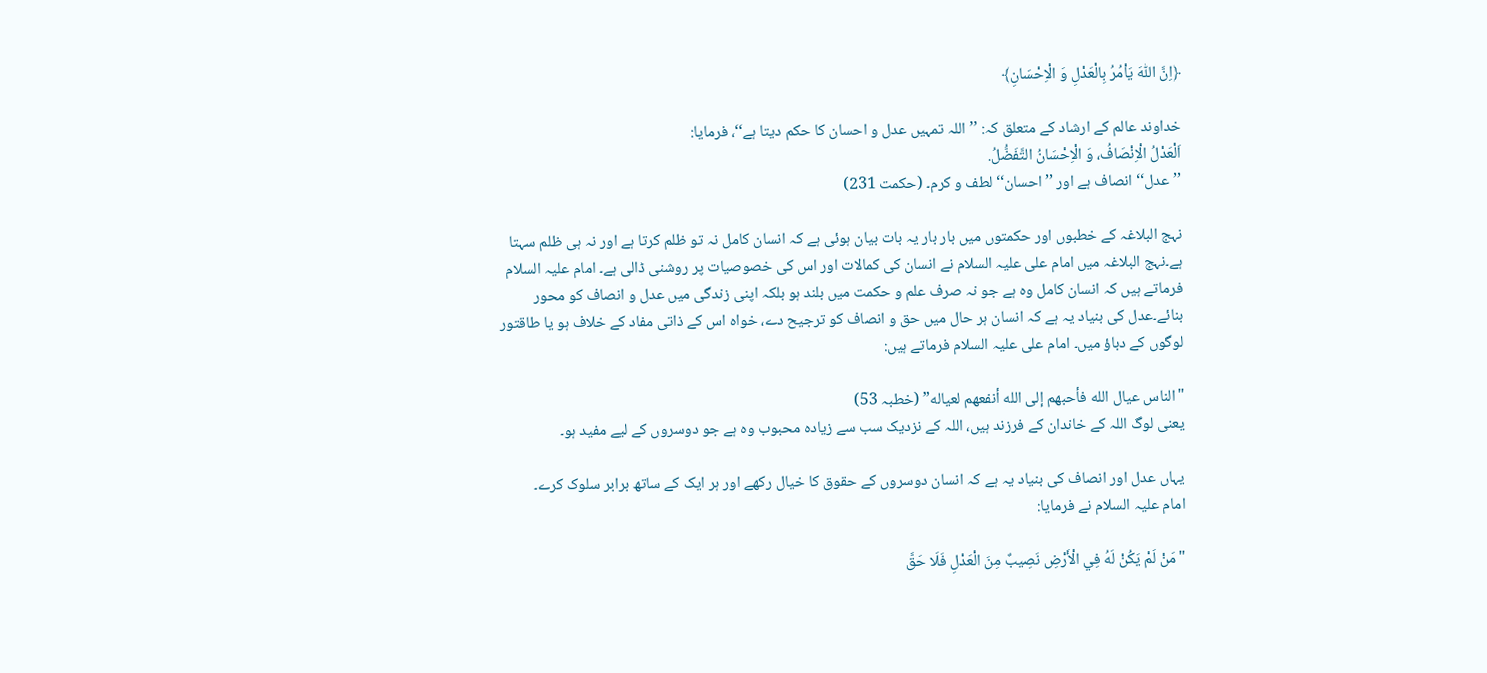﴿اِنَّ اللّٰهَ یَاْمُرُ بِالْعَدْلِ وَ الْاِحْسَانِ﴾

خداوند عالم کے ارشاد کے متعلق کہ: ’’اللہ تمہیں عدل و احسان کا حکم دیتا ہے‘‘، فرمایا:
اَلْعَدْلُ الْاِنْصَافُ، وَ الْاِحْسَانُ التَّفَضُّلُ.
’’عدل‘‘ انصاف ہے اور ’’احسان‘‘ لطف و کرم۔ (حکمت 231)

نہج البلاغہ کے خطبوں اور حکمتوں میں بار بار یہ بات بیان ہوئی ہے کہ انسان کامل نہ تو ظلم کرتا ہے اور نہ ہی ظلم سہتا ہے۔نہج البلاغہ میں امام علی علیہ السلام نے انسان کی کمالات اور اس کی خصوصیات پر روشنی ڈالی ہے۔ امام علیہ السلام فرماتے ہیں کہ انسان کامل وہ ہے جو نہ صرف علم و حکمت میں بلند ہو بلکہ اپنی زندگی میں عدل و انصاف کو محور بنائے۔عدل کی بنیاد یہ ہے کہ انسان ہر حال میں حق و انصاف کو ترجیح دے، خواہ اس کے ذاتی مفاد کے خلاف ہو یا طاقتور لوگوں کے دباؤ میں۔ امام علی علیہ السلام فرماتے ہیں:

"الناس عیال الله فأحبهم إلى الله أنفعهم لعیاله” (خطبہ 53)
یعنی لوگ اللہ کے خاندان کے فرزند ہیں، اللہ کے نزدیک سب سے زیادہ محبوب وہ ہے جو دوسروں کے لیے مفید ہو۔

یہاں عدل اور انصاف کی بنیاد یہ ہے کہ انسان دوسروں کے حقوق کا خیال رکھے اور ہر ایک کے ساتھ برابر سلوک کرے۔
امام علیہ السلام نے فرمایا:

"مَنْ لَمْ یَكُنْ لَهُ فِي الْأَرْضِ نَصِيبٌ مِنَ الْعَدْلِ فَلَا حَقَّ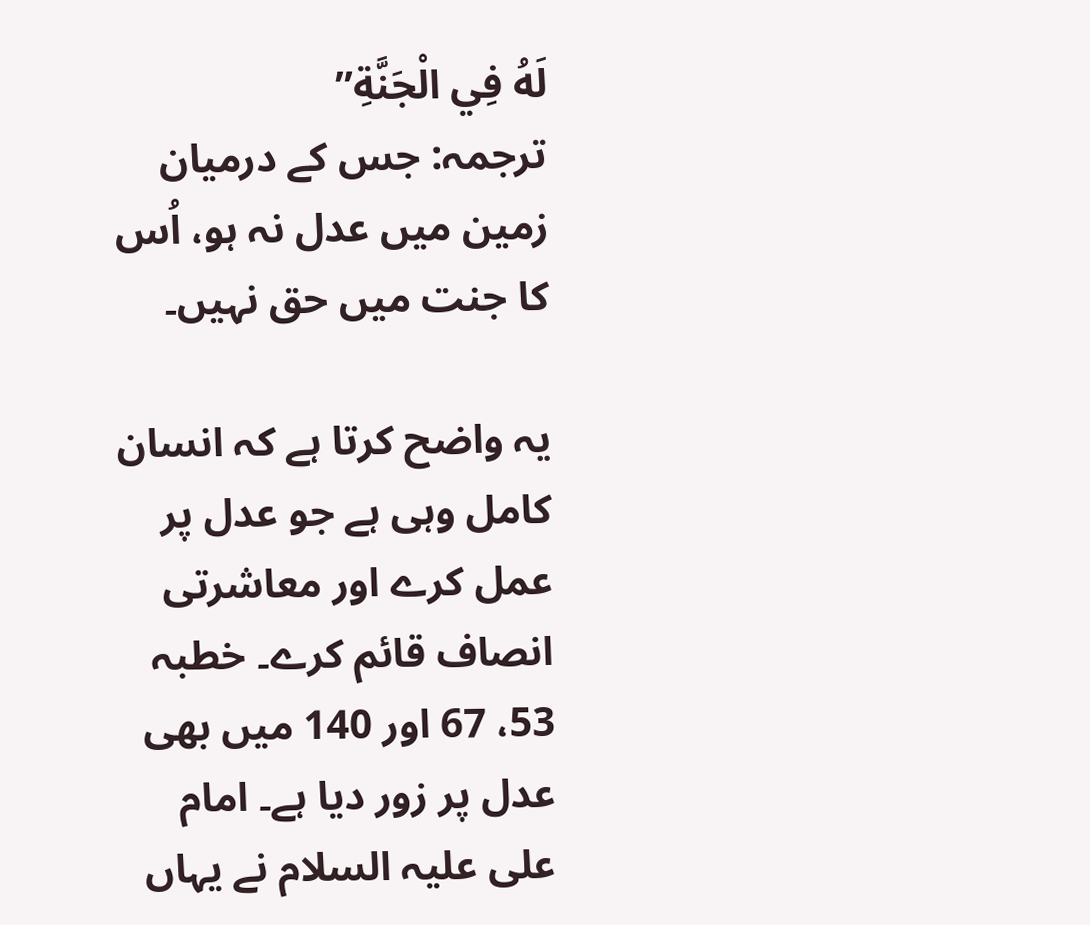لَهُ فِي الْجَنَّةِ”
ترجمہ: جس کے درمیان زمین میں عدل نہ ہو، اُس کا جنت میں حق نہیں۔

یہ واضح کرتا ہے کہ انسان کامل وہی ہے جو عدل پر عمل کرے اور معاشرتی انصاف قائم کرے۔ خطبہ 53، 67 اور 140 میں بھی عدل پر زور دیا ہے۔ امام علی علیہ السلام نے یہاں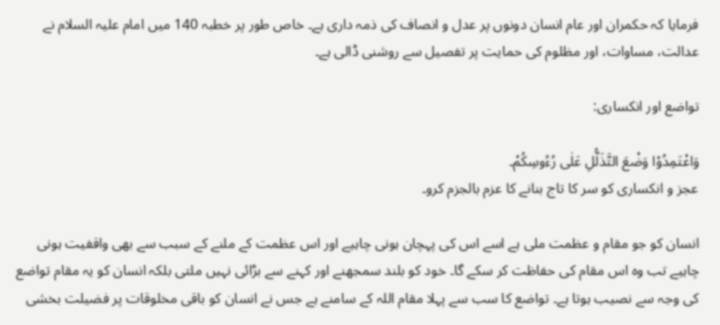فرمایا کہ حکمران اور عام انسان دونوں پر عدل و انصاف کی ذمہ داری ہے۔ خاص طور پر خطبہ 140 میں امام علیہ السلام نے عدالت، مساوات، اور مظلوم کی حمایت پر تفصیل سے روشنی ڈالی ہے۔

تواضع اور انکساری:

وَاعْتَمِدُوْا وَضْعَ التَّذَلُّلِ عَلٰی رُءُوسِکُمْ۔
عجز و انکساری کو سر کا تاج بنانے کا عزم بالجزم کرو۔

انسان کو جو مقام و عظمت ملی ہے اسے اس کی پہچان ہونی چاہیے اور اس عظمت کے ملنے کے سبب سے بھی واقفیت ہونی چاہیے تب وہ اس مقام کی حفاظت کر سکے گا۔ خود کو بلند سمجھنے اور کہنے سے بڑائی نہیں ملتی بلکہ انسان کو یہ مقام تواضع کی وجہ سے نصیب ہوتا ہے۔ تواضع کا سب سے پہلا مقام اللہ کے سامنے ہے جس نے انسان کو باقی مخلوقات پر فضیلت بخشی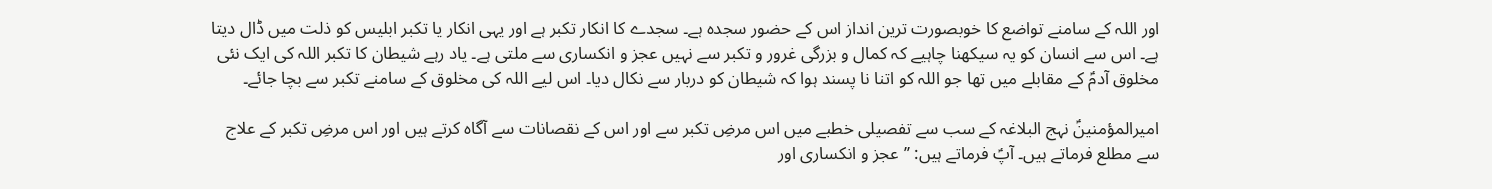اور اللہ کے سامنے تواضع کا خوبصورت ترین انداز اس کے حضور سجدہ ہے۔ سجدے کا انکار تکبر ہے اور یہی انکار یا تکبر ابلیس کو ذلت میں ڈال دیتا ہے۔ اس سے انسان کو یہ سیکھنا چاہیے کہ کمال و بزرگی غرور و تکبر سے نہیں عجز و انکساری سے ملتی ہے۔ یاد رہے شیطان کا تکبر اللہ کی ایک نئی مخلوق آدمؑ کے مقابلے میں تھا جو اللہ کو اتنا نا پسند ہوا کہ شیطان کو دربار سے نکال دیا۔ اس لیے اللہ کی مخلوق کے سامنے تکبر سے بچا جائے۔

امیرالمؤمنینؑ نہج البلاغہ کے سب سے تفصیلی خطبے میں اس مرضِ تکبر سے اور اس کے نقصانات سے آگاہ کرتے ہیں اور اس مرضِ تکبر کے علاج سے مطلع فرماتے ہیں۔ آپؑ فرماتے ہیں: ’’عجز و انکساری اور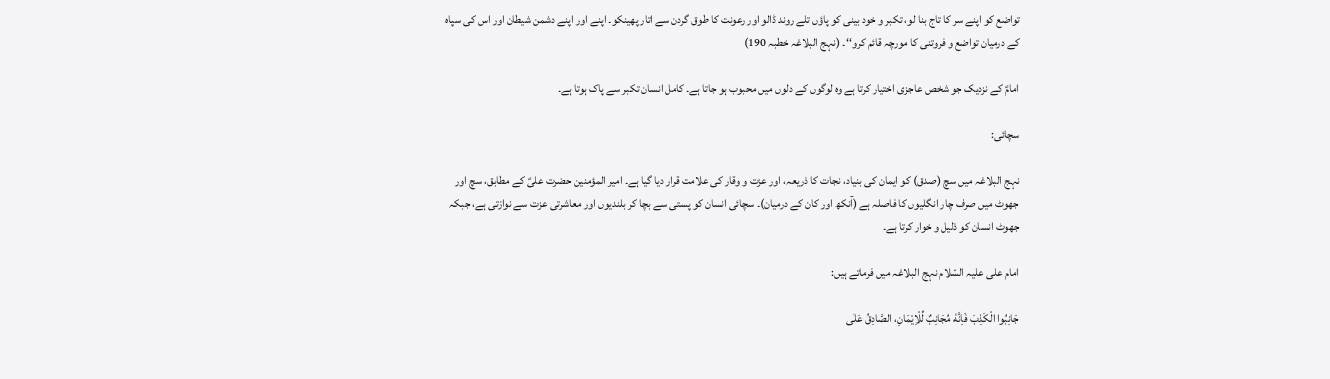تواضع کو اپنے سر کا تاج بنا لو، تکبر و خود بینی کو پاؤں تلے روند ڈالو اور رعونت کا طوق گردن سے اتار پھینکو۔ اپنے اور اپنے دشمن شیطان اور اس کی سپاہ کے درمیان تواضع و فروتنی کا مورچہ قائم کرو‘‘۔ (نہج البلاغہ خطبہ 190)

امامؑ کے نزدیک جو شخص عاجزی اختیار کرتا ہے وہ لوگوں کے دلوں میں محبوب ہو جاتا ہے۔ کامل انسان تکبر سے پاک ہوتا ہے۔

سچائی:

نہج البلاغہ میں سچ (صدق) کو ایمان کی بنیاد، نجات کا ذریعہ، اور عزت و وقار کی علامت قرار دیا گیا ہے۔ امیر المؤمنین حضرت علیؑ کے مطابق، سچ اور جھوٹ میں صرف چار انگلیوں کا فاصلہ ہے (آنکھ اور کان کے درمیان)۔ سچائی انسان کو پستی سے بچا کر بلندیوں اور معاشرتی عزت سے نوازتی ہے، جبکہ جھوٹ انسان کو ذلیل و خوار کرتا ہے۔

امام علی علیہ السّلام نہج البلاغہ میں فرماتے ہیں:

جَانِبُوا الْكَذِبَ فَاِنَّهٗ مُجَانِبٌ لِّلْاِیْمَانِ، الصَّادِقُ عَلٰی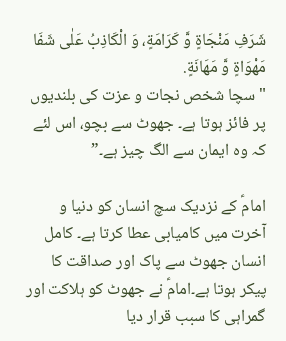شَرَفِ مَنْجَاةٍ وَّ كَرَامَةٍ، وَ الْكَاذِبُ عَلٰی شَفَا مَهْوَاةٍ وَّ مَهَانَةٍ.
"سچا شخص نجات و عزت کی بلندیوں پر فائز ہوتا ہے۔ جھوٹ سے بچو، اس لئے کہ وہ ایمان سے الگ چیز ہے۔”

امامؑ کے نزدیک سچ انسان کو دنیا و آخرت میں کامیابی عطا کرتا ہے۔ کامل انسان جھوٹ سے پاک اور صداقت کا پیکر ہوتا ہے۔امامؑ نے جھوٹ کو ہلاکت اور گمراہی کا سبب قرار دیا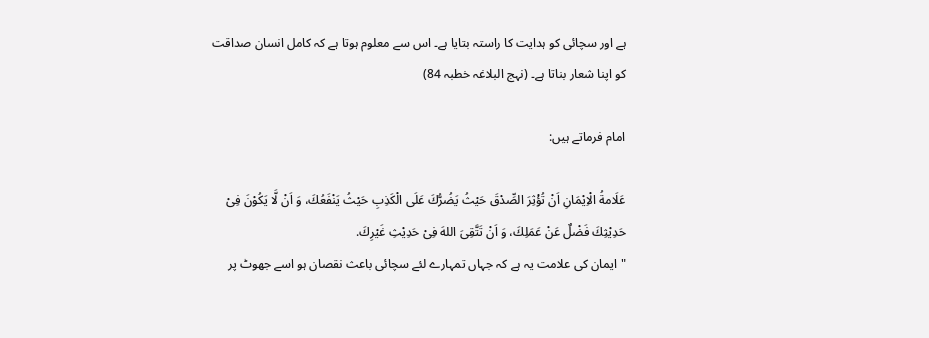ہے اور سچائی کو ہدایت کا راستہ بتایا ہے۔ اس سے معلوم ہوتا ہے کہ کامل انسان صداقت کو اپنا شعار بناتا ہے۔ (نہج البلاغہ خطبہ 84)

امام فرماتے ہیں:

عَلَامةُ الْاِیْمَانِ اَنْ تُؤْثِرَ الصِّدْقَ حَیْثُ یَضُرُّكَ عَلَى الْكَذِبِ حَیْثُ یَنْفَعُكَ، وَ اَنْ لَّا یَكُوْنَ فِیْ حَدِیْثِكَ فَضْلٌ عَنْ عَمَلِكَ، وَ اَنْ تَتَّقِیَ اللهَ فِیْ حَدِیْثِ غَیْرِكَ.
"ایمان کی علامت یہ ہے کہ جہاں تمہارے لئے سچائی باعث نقصان ہو اسے جھوٹ پر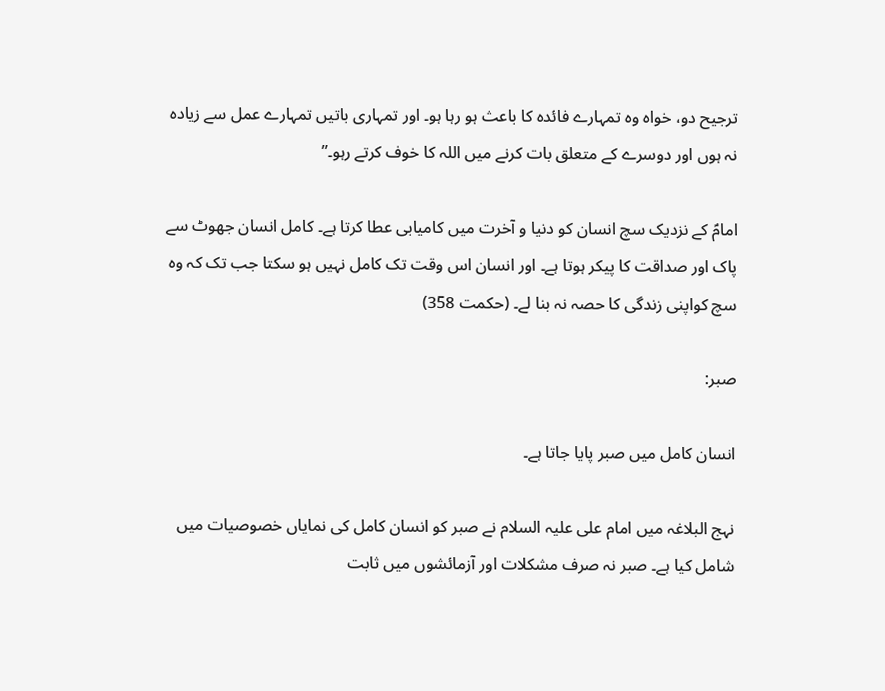ترجیح دو، خواہ وہ تمہارے فائدہ کا باعث ہو رہا ہو۔ اور تمہاری باتیں تمہارے عمل سے زیادہ نہ ہوں اور دوسرے کے متعلق بات کرنے میں اللہ کا خوف کرتے رہو۔”

امامؑ کے نزدیک سچ انسان کو دنیا و آخرت میں کامیابی عطا کرتا ہے۔ کامل انسان جھوٹ سے پاک اور صداقت کا پیکر ہوتا ہے۔ اور انسان اس وقت تک کامل نہیں ہو سکتا جب تک کہ وہ سچ کواپنی زندگی کا حصہ نہ بنا لے۔ (حکمت 358)

صبر:

انسان کامل میں صبر پایا جاتا ہے۔

نہج البلاغہ میں امام علی علیہ السلام نے صبر کو انسان کامل کی نمایاں خصوصیات میں شامل کیا ہے۔ صبر نہ صرف مشکلات اور آزمائشوں میں ثابت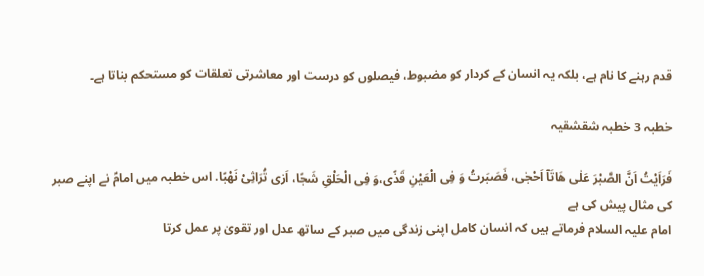قدم رہنے کا نام ہے، بلکہ یہ انسان کے کردار کو مضبوط، فیصلوں کو درست اور معاشرتی تعلقات کو مستحکم بناتا ہے۔

خطبہ 3 خطبہ شقشقیہ

فَرَاَیْتُ اَنَّ الصَّبْرَ عَلٰى هَاتَاۤ اَحْجٰى، فَصَبَرتُ وَ فِی الْعَیْنِ قَذًى،وَ فِی الْحَلْقِ شَجًا، اَرٰى تُرَاثِیْ نَهْبًا. اس خطبہ میں امامؑ نے اپنے صبر کی مثال پیش کی ہے
امام علیہ السلام فرماتے ہیں کہ انسان کامل اپنی زندگی میں صبر کے ساتھ عدل اور تقویٰ پر عمل کرتا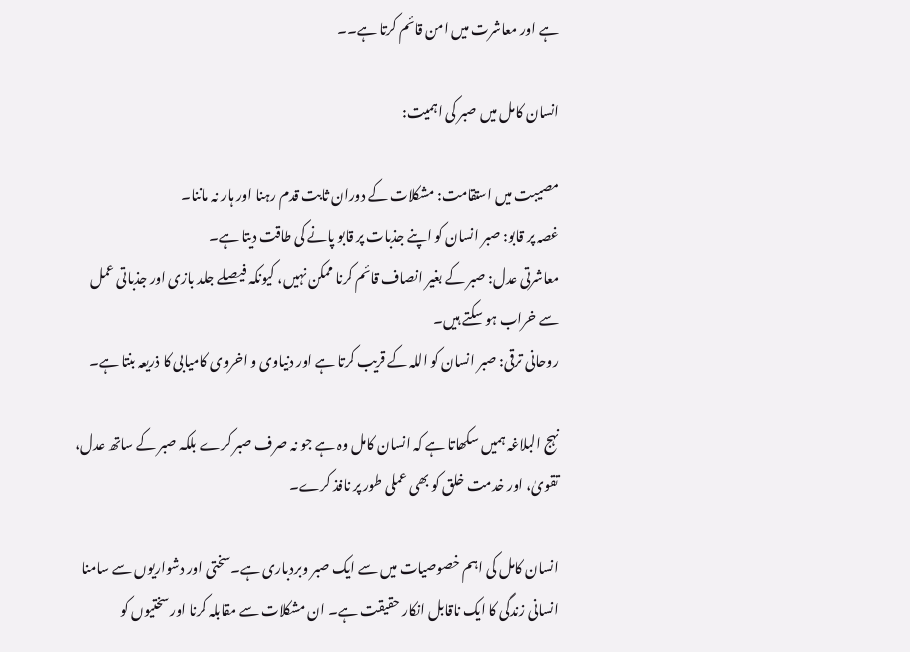ہے اور معاشرت میں امن قائم کرتا ہے۔۔

انسان کامل میں صبر کی اہمیت:

مصیبت میں استقامت: مشکلات کے دوران ثابت قدم رہنا اور ہار نہ ماننا۔
غصہ پر قابو: صبر انسان کو اپنے جذبات پر قابو پانے کی طاقت دیتا ہے۔
معاشرتی عدل: صبر کے بغیر انصاف قائم کرنا ممکن نہیں، کیونکہ فیصلے جلد بازی اور جذباتی عمل سے خراب ہو سکتے ہیں۔
روحانی ترقی: صبر انسان کو اللہ کے قریب کرتا ہے اور دنیاوی و اخروی کامیابی کا ذریعہ بنتا ہے۔

نہج البلاغہ ہمیں سکھاتا ہے کہ انسان کامل وہ ہے جو نہ صرف صبر کرے بلکہ صبر کے ساتھ عدل، تقویٰ، اور خدمت خلق کو بھی عملی طور پر نافذ کرے۔

انسان کامل کی اہم خصوصیات میں سے ایک صبر وبردباری ہے۔سختی اور دشواریوں سے سامنا انسانی زندگی کا ایک ناقابل انکار حقیقت ہے۔ ان مشکلات سے مقابلہ کرنا اور سختیوں کو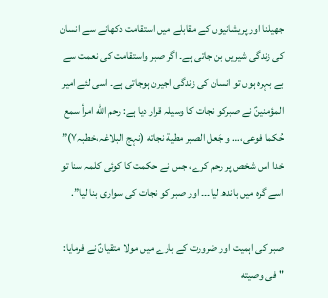جھیلنا اور پریشانیوں کے مقابلے میں استقامت دکھانے سے انسان کی زندگی شیریں بن جاتی ہے۔ اگر صبر واستقامت کی نعمت سے بے بہرہ ہوں تو انسان کی زندگی اجیرن ہوجاتی ہے۔ اسی لئے امیر المؤمنینؑ نے صبرکو نجات کا وسیلہ قرار دیا ہے: رحم الله امرأ سمع حُكما فوعى،… و جَعل الصبر مطية نجاته (نہج البلاغہ،خطبہ۷)” خدا اس شخص پر رحم کرے، جس نے حکمت کا کوئی کلمہ سنا تو اسے گرہ میں باندھ لیا۔۔۔ اور صبر کو نجات کی سواری بنا لیا”.

صبر کی اہمیت اور ضرورت کے بارے میں مولا متقیانؑ نے فرمایا: "فى وصيته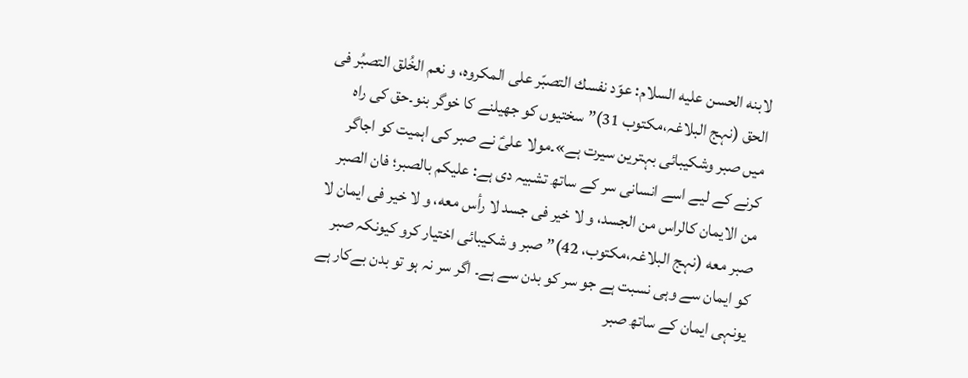لابنه الحسن عليه السلام: عوّد نفسك التصبّر على المكروه، و نعم الخُلق التصبُر فى الحق (نہج البلاغہ،مکتوب 31)” سختیوں کو جھیلنے کا خوگر بنو۔حق کی راہ میں صبر وشکیبائی بہترین سیرت ہے»۔مولا علیؑ نے صبر کی اہمیت کو اجاگر کرنے کے لیے اسے انسانی سر کے ساتھ تشبیہ دی ہے: عليكم بالصبر؛ فان الصبر من الايمان كالراس من الجسد، و لا خير فى جسد لا رأس معه، و لا خیر فى ايمان لا صبر معه (نہج البلاغہ،مکتوب، 42)” صبر و شکیبائی اختیار کرو کیونکہ صبر کو ایمان سے وہی نسبت ہے جو سر کو بدن سے ہے۔ اگر سر نہ ہو تو بدن بےکار ہے یونہی ایمان کے ساتھ صبر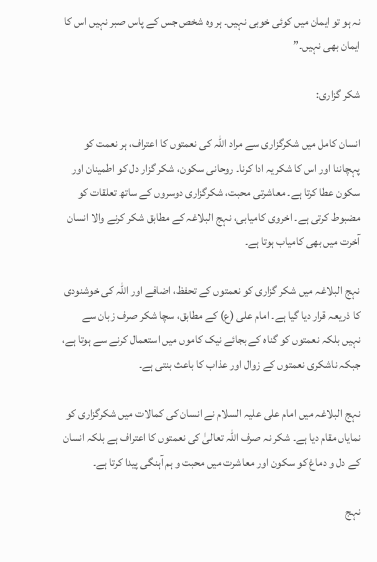نہ ہو تو ایمان میں کوئی خوبی نہیں۔ ہر وہ شخص جس کے پاس صبر نہیں اس کا ایمان بھی نہیں۔”

شکر گزاری:

انسان کامل میں شکرگزاری سے مراد اللہ کی نعمتوں کا اعتراف، ہر نعمت کو پہچاننا اور اس کا شکریہ ادا کرنا۔ روحانی سکون، شکر گزار دل کو اطمینان اور سکون عطا کرتا ہے۔ معاشرتی محبت، شکرگزاری دوسروں کے ساتھ تعلقات کو مضبوط کرتی ہے۔ اخروی کامیابی، نہج البلاغہ کے مطابق شکر کرنے والا انسان آخرت میں بھی کامیاب ہوتا ہے۔

نہج البلاغہ میں شکر گزاری کو نعمتوں کے تحفظ، اضافے اور اللہ کی خوشنودی کا ذریعہ قرار دیا گیا ہے۔ امام علی (ع) کے مطابق، سچا شکر صرف زبان سے نہیں بلکہ نعمتوں کو گناہ کے بجائے نیک کاموں میں استعمال کرنے سے ہوتا ہے، جبکہ ناشکری نعمتوں کے زوال اور عذاب کا باعث بنتی ہے۔

نہج البلاغہ میں امام علی علیہ السلام نے انسان کی کمالات میں شکرگزاری کو نمایاں مقام دیا ہے۔ شکر نہ صرف اللہ تعالیٰ کی نعمتوں کا اعتراف ہے بلکہ انسان کے دل و دماغ کو سکون اور معاشرت میں محبت و ہم آہنگی پیدا کرتا ہے۔

نہج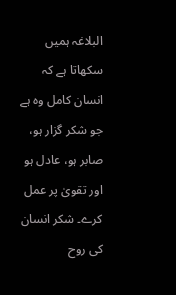البلاغہ ہمیں سکھاتا ہے کہ انسان کامل وہ ہے جو شکر گزار ہو، صابر ہو، عادل ہو اور تقویٰ پر عمل کرے۔ شکر انسان کی روح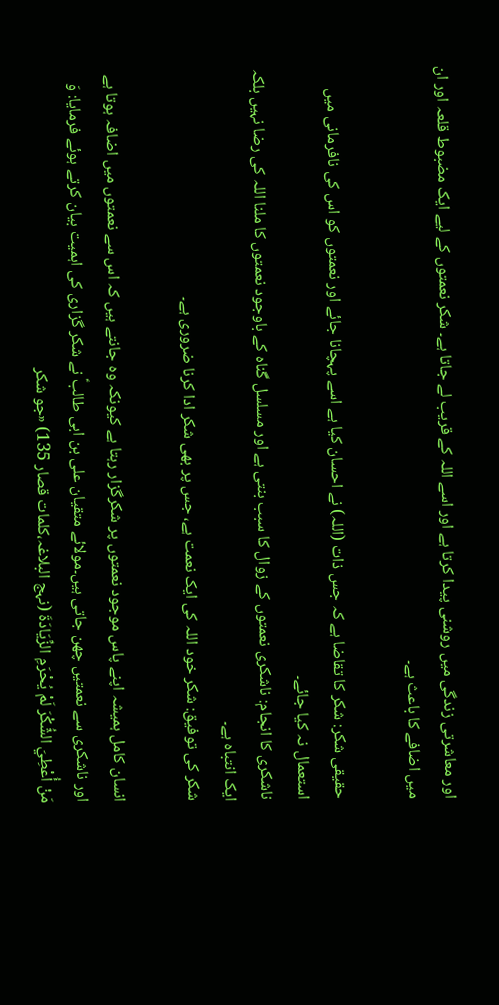اور معاشرتی زندگی میں روشنی پیدا کرتا ہے اور اسے اللہ کے قریب لے جاتا ہے۔ شکر نعمتوں کے لیے ایک مضبوط قلعہ اور ان میں اضافے کا باعث ہے۔

حقیقی شکر: شکر کا تقاضا ہے کہ جس ذات (اللہ) نے احسان کیا ہے اسے پہچانا جائے اور نعمتوں کو اس کی نافرمانی میں استعمال نہ کیا جائے۔
ناشکری کا انجام: ناشکری نعمتوں کے زوال کا سبب بنتی ہے اور مسلسل گناہ کے باوجود نعمتوں کا ملنا اللہ کی رضا نہیں بلکہ ایک انتباہ ہے۔
شکر کی توفیق: شکر خود اللہ کی ایک نعمت ہے، جس پر بھی شکر ادا کرنا ضروری ہے۔

انسان کامل ہمیشہ اپنے پاس موجود نعمتوں پر شکرگزار رہتا ہے کیونکہ وہ جانتے ہیں کہ اس سے نعمتوں میں اضافہ ہوتا ہے اور ناشکری سے نعمتیں چھن جاتی ہیں۔مولائے متقیان علی بن ابی طالبؑ نے شکر گزاری کی اہمیت بیان کرتے ہوئے فرمایا: وَ مَنْ أُعْطِيَ الشُّكْرَ لَمْ يُحْرَمِ الزِّيَادَةَ (نہج البلاغہ،کلمات قصار 135) «جو شکر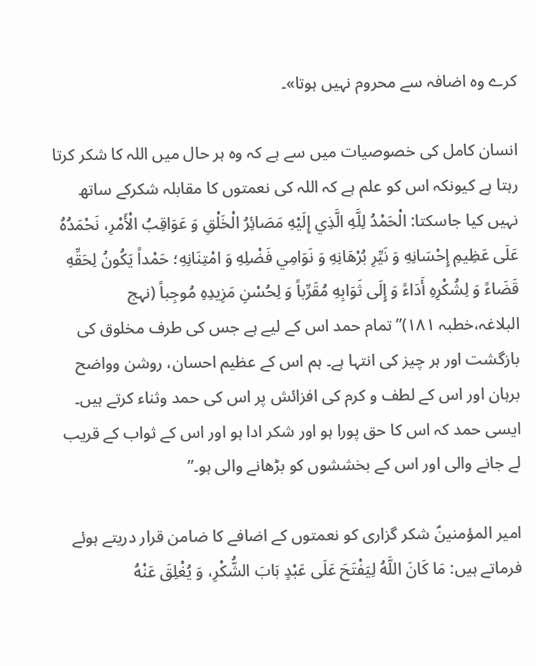کرے وہ اضافہ سے محروم نہیں ہوتا»۔

انسان کامل کی خصوصیات میں سے ہے کہ وہ ہر حال میں اللہ کا شکر کرتا رہتا ہے کیونکہ اس کو علم ہے کہ اللہ کی نعمتوں کا مقابلہ شکرکے ساتھ نہیں کیا جاسکتا: الْحَمْدُ لِلَّهِ الَّذِي إِلَيْهِ مَصَائِرُ الْخَلْقِ وَ عَوَاقِبُ الْأَمْرِ، نَحْمَدُهُ عَلَى عَظِيمِ إِحْسَانِهِ وَ نَيِّرِ بُرْهَانِهِ وَ نَوَامِي فَضْلِهِ وَ امْتِنَانِهِ؛ حَمْداً يَكُونُ لِحَقِّهِ قَضَاءً وَ لِشُكْرِهِ أَدَاءً وَ إِلَى ثَوَابِهِ مُقَرِّباً وَ لِحُسْنِ مَزِيدِهِ مُوجِباً (نہج البلاغہ،خطبہ ۱۸۱)” تمام حمد اس کے لیے ہے جس کی طرف مخلوق کی بازگشت اور ہر چیز کی انتہا ہے۔ ہم اس کے عظیم احسان، روشن وواضح برہان اور اس کے لطف و کرم کی افزائش پر اس کی حمد وثناء کرتے ہیں۔ ایسی حمد کہ اس کا حق پورا ہو اور شکر ادا ہو اور اس کے ثواب کے قریب لے جانے والی اور اس کے بخششوں کو بڑھانے والی ہو۔”

امیر المؤمنینؑ شکر گزاری کو نعمتوں کے اضافے کا ضامن قرار دریتے ہوئے فرماتے ہیں: مَا كَانَ اللَّهُ لِيَفْتَحَ عَلَى عَبْدٍ بَابَ الشُّكْرِ، وَ يُغْلِقَ عَنْهُ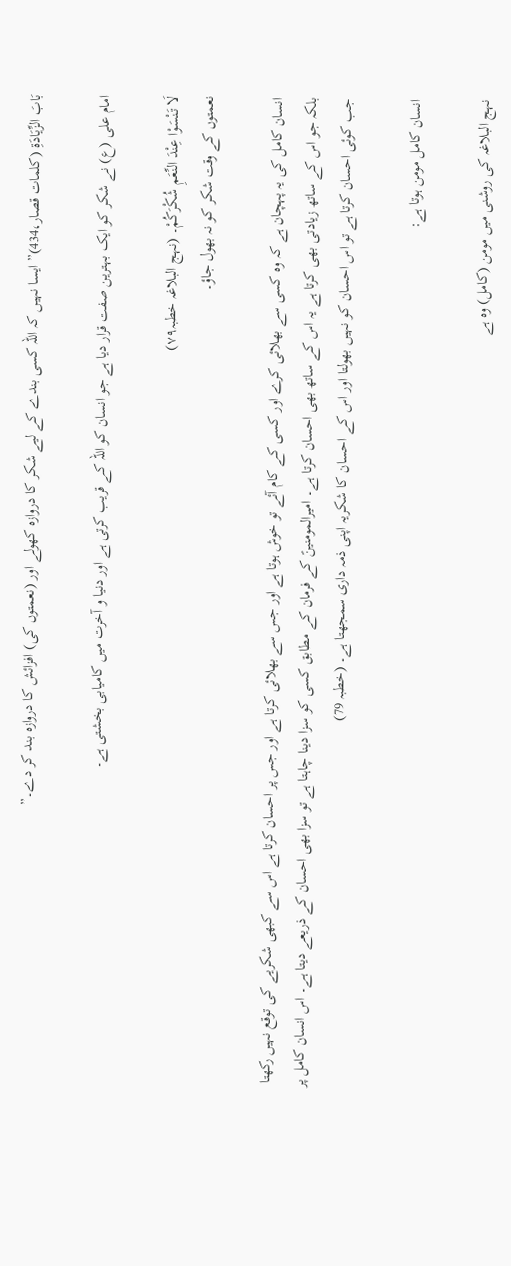بَابَ الزِّيَادَةِ (کلمات قصار،434)” ایسا نہیں کہ اللہ کسی بندے کے لیے شکر کا دروازہ کھولے اور (نعمتوں کی) افزائش کا دروازہ بند كر دے۔”

امام علی (ع) نے شکر کو ایک بہترین صفت قرار دیا ہے جو انسان کو اللہ کے قریب کرتی ہے اور دنیا و آخرت میں کامیابی بخشتی ہے۔

لَا تَنْسَوْا عِنْدَ النِّعَمِ شُكْرَكُمْ۔ (نہج البلاغہ خطبہ۷۹)
نعمتوں کے وقت شکر کو نہ بھول جاؤ۔

انسان کامل کی یہ پہچان ہے کہ وہ کسی سے بھلائی کرے اور کسی کے کام آئے تو خوش ہوتا ہے اور جس سے بھلائی کرتا ہے اور جس پر احسان کرتا ہے اس سے کبھی شکریے کی توقع نہیں رکھتا بلکہ جو اس کے ساتھ زیادتی بھی کرتا ہے یہ اس کے ساتھ بھی احسان کرتا ہے۔ امیرالمومنینؑ کے فرمان کے مطابق کسی کو سزا دینا چاہتا ہے تو سزا بھی احسان کے ذریعے دیتا ہے۔ اس انسان کامل پر جب کوئی احسان کرتا ہے تو اس احسان کو نہیں بھولتا اور اس کے احسان کا شکریہ اپنی ذمہ داری سمجھتا ہے۔ (خطبہ 79)

انسان کامل مومن ہوتا ہے:

نہج البلاغہ کی روشنی میں مومن (کامل) وہ ہے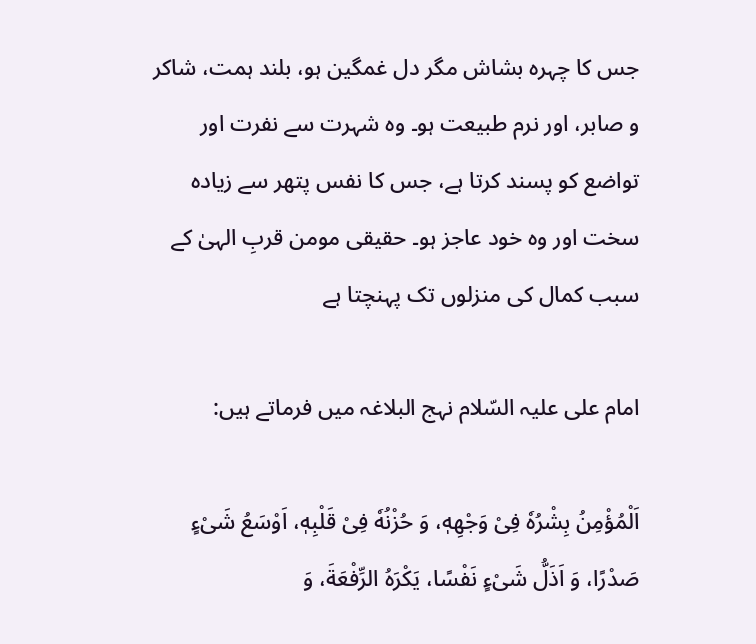جس کا چہرہ بشاش مگر دل غمگین ہو، بلند ہمت، شاکر و صابر، اور نرم طبیعت ہو۔ وہ شہرت سے نفرت اور تواضع کو پسند کرتا ہے، جس کا نفس پتھر سے زیادہ سخت اور وہ خود عاجز ہو۔ حقیقی مومن قربِ الہیٰ کے سبب کمال کی منزلوں تک پہنچتا ہے

امام علی علیہ السّلام نہج البلاغہ میں فرماتے ہیں:

اَلْمُؤْمِنُ بِشْرُهٗ فِیْ وَجْهِهٖ، وَ حُزْنُهٗ فِیْ قَلْبِهٖ، اَوْسَعُ شَیْءٍ صَدْرًا، وَ اَذَلُّ شَیْءٍ نَفْسًا، یَكْرَهُ الرِّفْعَةَ، وَ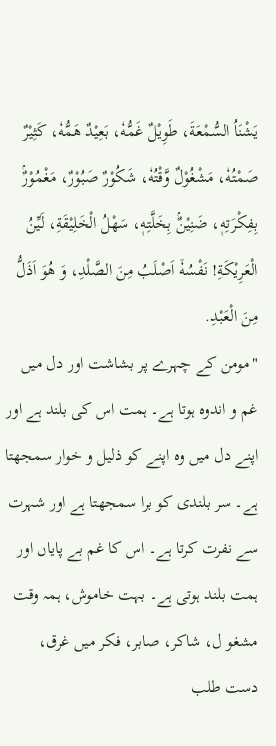یَشْنَاُ السُّمْعَةَ، طَوِیْلٌ غَمُّهٗ، بَعِیْدٌ هَمُّهٗ، كَثِیْرٌ صَمْتُهٗ، مَشْغُوْلٌ وَّقْتُهٗ، شَكُوْرٌ صَبُوْرٌ، مَغْمُوْرٌۢ بِفِكْرَتِهٖ، ضَنِیْنٌۢ بِخَلَّتِهٖ، سَهْلُ الْخَلِیْقَةِ، لَیِّنُ الْعَرِیْكَةِ! نَفْسُهٗۤ اَصْلَبُ مِنَ الصَّلْدِ، وَ هُوَ اَذَلُّ مِنَ الْعَبْدِ.
"مومن کے چہرے پر بشاشت اور دل میں غم و اندوہ ہوتا ہے۔ ہمت اس کی بلند ہے اور اپنے دل میں وہ اپنے کو ذلیل و خوار سمجھتا ہے۔ سر بلندی کو برا سمجھتا ہے اور شہرت سے نفرت کرتا ہے۔ اس کا غم بے پایاں اور ہمت بلند ہوتی ہے۔ بہت خاموش، ہمہ وقت مشغو ل، شاکر، صابر، فکر میں غرق، دست طلب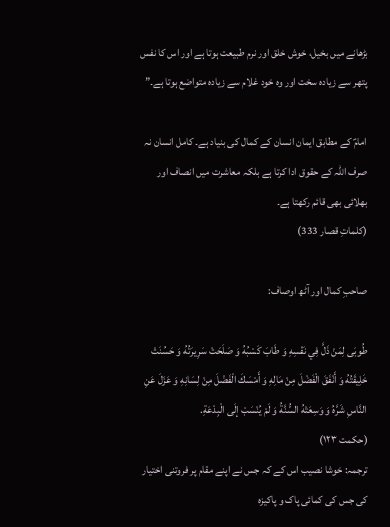بڑھانے میں بخیل، خوش خلق اور نرم طبیعت ہوتا ہے اور اس کا نفس پتھر سے زیادہ سخت اور وہ خود غلام سے زیادہ متواضع ہوتا ہے۔”

امامؑ کے مطابق ایمان انسان کے کمال کی بنیاد ہے۔ کامل انسان نہ صرف اللہ کے حقوق ادا کرتا ہے بلکہ معاشرت میں انصاف اور بھلائی بھی قائم رکھتا ہے۔
(کلماتِ قصار 333)

صاحبِ کمال اور آٹھ اوصاف:

طُوبَى لِمَنْ ذَلَّ فِي نَفْسِهِ وَ طَابَ كَسْبُهُ وَ صَلَحَتْ سَرِيرَتُهُ وَ حَسُنَتْ خَلِيقَتُهُ وَ أَنْفَقَ الْفَضْلَ مِنْ مَالِهِ وَ أَمْسَكَ الْفَضْلَ مِنْ لِسَانِهِ وَ عَزَلَ عَنِ النَّاسِ شَرَّهُ وَ وَسِعَتْهُ السُّنَّةُ وَ لَمْ يُنْسَبْ إلَى الْبِدْعَةِ.
(حکمت ۱۲۳)
ترجمہ: خوشا نصیب اس کے کہ جس نے اپنے مقام پر فروتنی اختیار کی جس کی کمائی پاک و پاکیزہ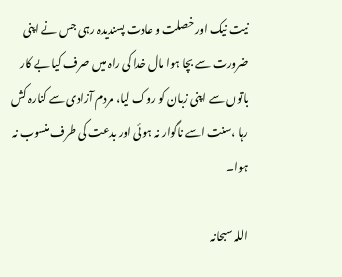نیت نیک اور خصلت و عادت پسندیدہ رہی جس نے اپنی ضرورت سے بچا ہوا مال خدا کی راہ میں صرف کیا بے کار باتوں سے اپنی زبان کو روک لیا، مردم آزادی سے کنارہ کش رہا ،سنت اسے ناگوار نہ ہوئی اور بدعت کی طرف منسوب نہ ہوا۔

اللہ سبحانہ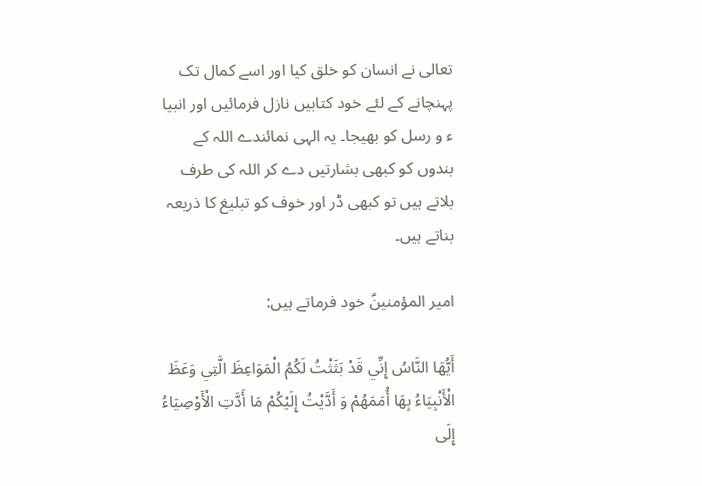تعالی نے انسان کو خلق کیا اور اسے کمال تک پہنچانے کے لئے خود کتابیں نازل فرمائیں اور انبیا ء و رسل کو بھیجا۔ یہ الہی نمائندے اللہ کے بندوں کو کبھی بشارتیں دے کر اللہ کی طرف بلاتے ہیں تو کبھی ڈر اور خوف کو تبلیغ کا ذریعہ بناتے ہیں۔

امیر المؤمنینؑ خود فرماتے ہیں:

أَيُّهَا النَّاسُ إِنِّي قَدْ بَثَثْتُ لَكُمُ الْمَوَاعِظَ الَّتِي وَعَظَ الْأَنْبِيَاءُ بِهَا أُمَمَهُمْ وَ أَدَّيْتُ إِلَيْكُمْ مَا أَدَّتِ الْأَوْصِيَاءُ إِلَى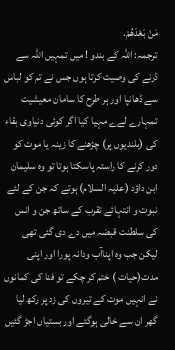مَنْ بَعْدَهُمْ.
ترجمہ: اللہ کے بندو ! میں تمہیں اللہ سے ڈرنے کی وصیت کرتا ہوں جس نے تم کو لباس سے ڈھانپا اور ہر طرح کا سامان معیشیت تمہارے لےے مہیا کیا اگر کوئی دنیاوی بقاء کی (بلندیوں پر) چڑھنے کا زینہ یا موت کو دور کرنے کا راستہ پاسکتا ہوتا تو وہ سلیمان ابن داؤد (علیہ السلام) ہوتے کہ جن کے لئے نبوت و انتہائے تقرب کے ساتھ جن و انس کی سلطنت قبضہ میں دے دی گئی تھی لیکن جب وہ اپناآب ودانہ پورا اور اپنی مدت(حیات ) ختم کر چکے تو فنا کی کمانوں نے انہیں موت کے تیروں کی زد پر رکھ لیا گھر ان سے خالی ہوگئے اور بستیاں اجڑ گئیں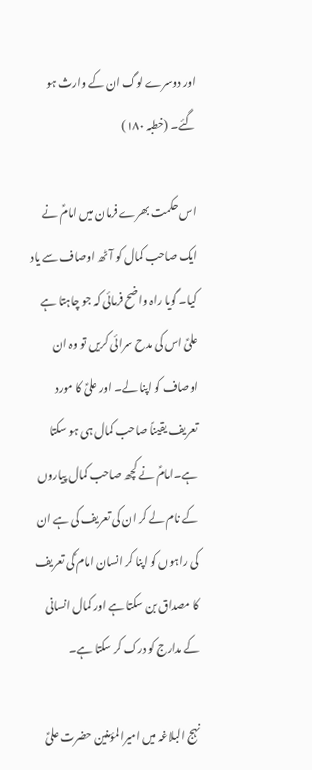اور دوسرے لوگ ان کے وارث ہو گئے۔ (خطبہ ۱۸۰)

اس حکمت بھرے فرمان میں امامؑ نے ایک صاحب کمال کو آٹھ اوصاف سے یاد کیا۔ گویا راہ واضح فرمائی کہ جو چاہتا ہے علیؑ اس کی مدح سرائی کریں تو وہ ان اوصاف کو اپنا لے۔ اور علیؑ کا مورد تعریف یقیناً صاحب کمال ہی ہو سکتا ہے۔امامؑ نے کچھ صاحب کمال پیاروں کے نام لے کر ان کی تعریف کی ہے ان کی راہوں کو اپنا کر انسان امام ؑکی تعریف کا مصداق بن سکتا ہے اور کمال انسانی کے مدارج کو درک کر سکتا ہے۔

نہج البلاغہ میں امیرالمؤمنین حضرت علیؑ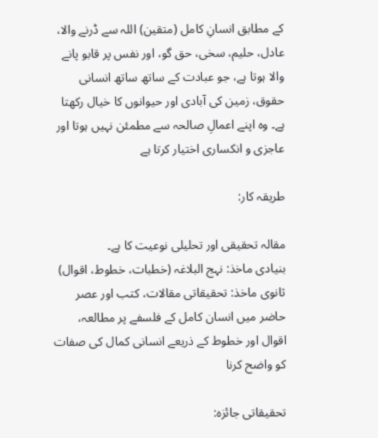کے مطابق انسانِ کامل (متقین) اللہ سے ڈرنے والا، عادل، حلیم، سخی، حق گو، اور نفس پر قابو پانے والا ہوتا ہے، جو عبادت کے ساتھ ساتھ انسانی حقوق، زمین کی آبادی اور حیوانوں کا خیال رکھتا ہے۔ وہ اپنے اعمالِ صالحہ سے مطمئن نہیں ہوتا اور عاجزی و انکساری اختیار کرتا ہے

طریقہ کار:

مقالہ تحقیقی اور تحلیلی نوعیت کا ہے۔
بنیادی ماخذ: نہج البلاغہ (خطبات، خطوط، اقوال)
ثانوی ماخذ: تحقیقاتی مقالات، کتب اور عصر حاضر میں انسان کامل کے فلسفے پر مطالعہ، اقوال اور خطوط کے ذریعے انسانی کمال کی صفات کو واضح کرنا

تحقیقاتی جائزہ: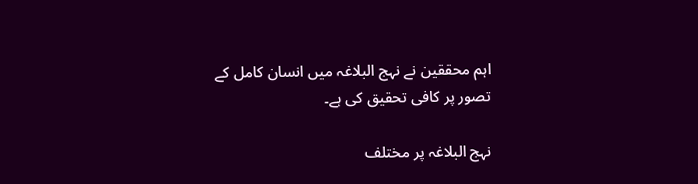اہم محققین نے نہج البلاغہ میں انسان کامل کے تصور پر کافی تحقیق کی ہے۔

نہج البلاغہ پر مختلف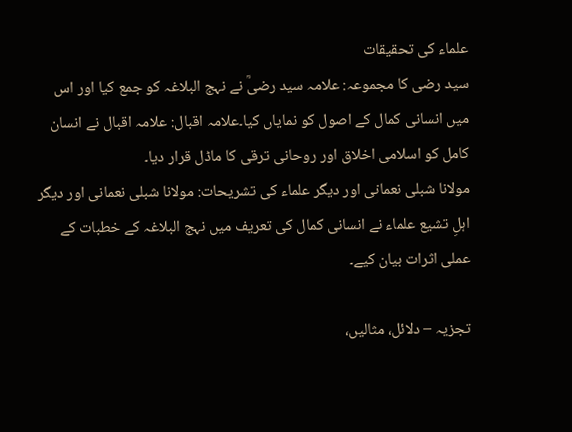علماء کی تحقیقات
سید رضی کا مجموعہ: علامہ سید رضیؒ نے نہج البلاغہ کو جمع کیا اور اس میں انسانی کمال کے اصول کو نمایاں کیا۔علامہ اقبال: علامہ اقبال نے انسان کامل کو اسلامی اخلاق اور روحانی ترقی کا ماڈل قرار دیا۔
مولانا شبلی نعمانی اور دیگر علماء کی تشریحات: مولانا شبلی نعمانی اور دیگر اہلِ تشیع علماء نے انسانی کمال کی تعریف میں نہج البلاغہ کے خطبات کے عملی اثرات بیان کیے۔

تجزیہ – دلائل، مثالیں،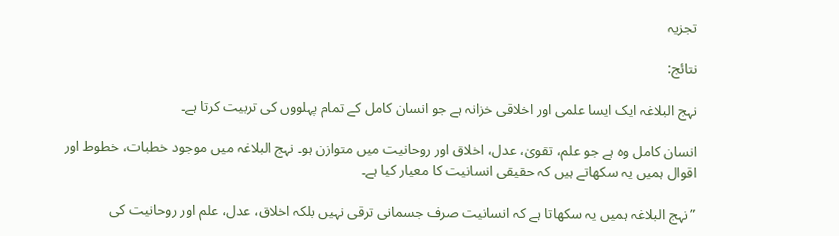تجزیہ

نتائج:

نہج البلاغہ ایک ایسا علمی اور اخلاقی خزانہ ہے جو انسان کامل کے تمام پہلووں کی تربیت کرتا ہے۔

انسان کامل وہ ہے جو علم، تقویٰ، عدل، اخلاق اور روحانیت میں متوازن ہو۔ نہج البلاغہ میں موجود خطبات، خطوط اور اقوال ہمیں یہ سکھاتے ہیں کہ حقیقی انسانیت کا معیار کیا ہے۔

”نہج البلاغہ ہمیں یہ سکھاتا ہے کہ انسانیت صرف جسمانی ترقی نہیں بلکہ اخلاق، عدل، علم اور روحانیت کی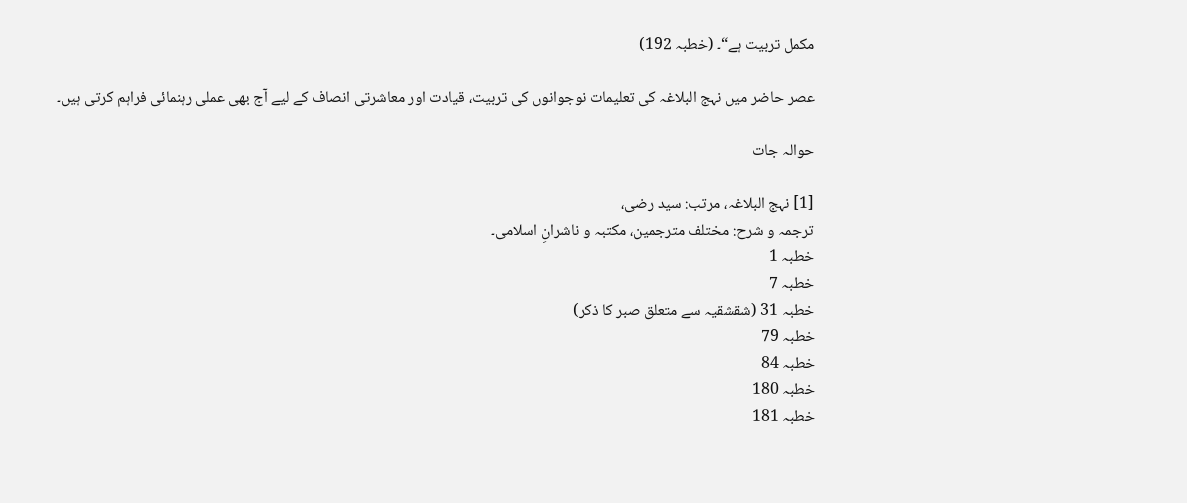مکمل تربیت ہے“۔ (خطبہ 192)

عصر حاضر میں نہج البلاغہ کی تعلیمات نوجوانوں کی تربیت، قیادت اور معاشرتی انصاف کے لیے آج بھی عملی رہنمائی فراہم کرتی ہیں۔

حوالہ جات

[1] نہج البلاغہ، مرتب: سید رضی،
ترجمہ و شرح: مختلف مترجمین، مکتبہ و ناشرانِ اسلامی۔
خطبہ 1
خطبہ 7
خطبہ 31 (شقشقیہ سے متعلق صبر کا ذکر)
خطبہ 79
خطبہ 84
خطبہ 180
خطبہ 181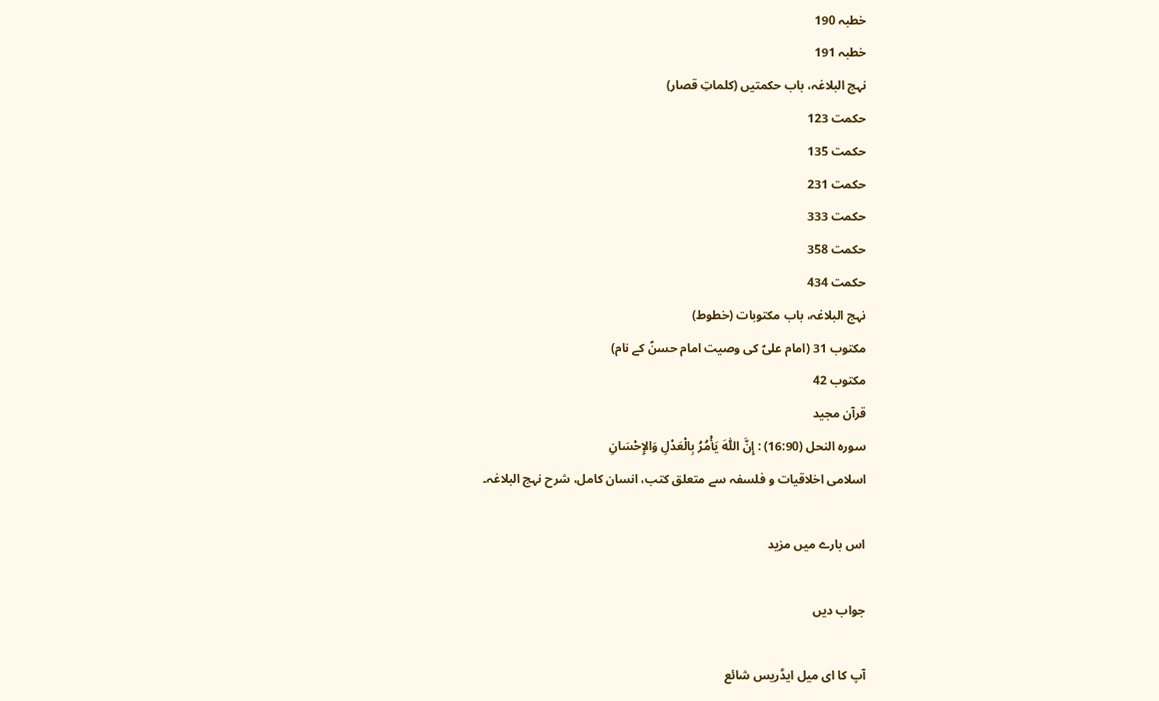خطبہ 190
خطبہ 191
نہج البلاغہ، باب حکمتیں (کلماتِ قصار)
حکمت 123
حکمت 135
حکمت 231
حکمت 333
حکمت 358
حکمت 434
نہج البلاغہ، باب مکتوبات (خطوط)
مکتوب 31 (امام علیؑ کی وصیت امام حسنؑ کے نام)
مکتوب 42
قرآن مجید
سورہ النحل (16:90) : إِنَّ اللّٰهَ يَأْمُرُ بِالْعَدْلِ وَالإِحْسَانِ
اسلامی اخلاقیات و فلسفہ سے متعلق کتب، انسان کامل، شرح نہج البلاغہ۔

اس بارے میں مزید

جواب دیں

آپ کا ای میل ایڈریس شائع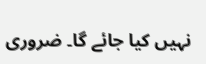نہیں کیا جائے گا۔ ضروری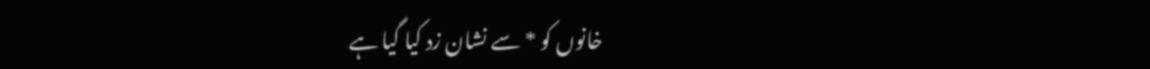خانوں کو * سے نشان زد کیا گیا ہے